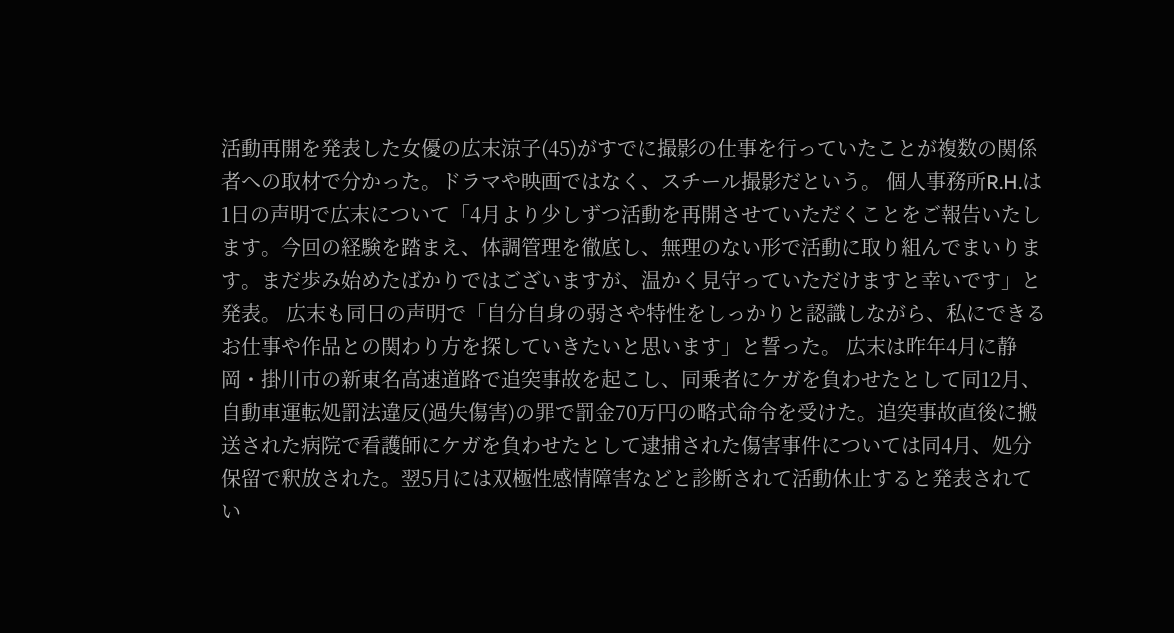活動再開を発表した女優の広末涼子(45)がすでに撮影の仕事を行っていたことが複数の関係者への取材で分かった。ドラマや映画ではなく、スチール撮影だという。 個人事務所R.H.は1日の声明で広末について「4月より少しずつ活動を再開させていただくことをご報告いたします。今回の経験を踏まえ、体調管理を徹底し、無理のない形で活動に取り組んでまいります。まだ歩み始めたばかりではございますが、温かく見守っていただけますと幸いです」と発表。 広末も同日の声明で「自分自身の弱さや特性をしっかりと認識しながら、私にできるお仕事や作品との関わり方を探していきたいと思います」と誓った。 広末は昨年4月に静岡・掛川市の新東名高速道路で追突事故を起こし、同乗者にケガを負わせたとして同12月、自動車運転処罰法違反(過失傷害)の罪で罰金70万円の略式命令を受けた。追突事故直後に搬送された病院で看護師にケガを負わせたとして逮捕された傷害事件については同4月、処分保留で釈放された。翌5月には双極性感情障害などと診断されて活動休止すると発表されてい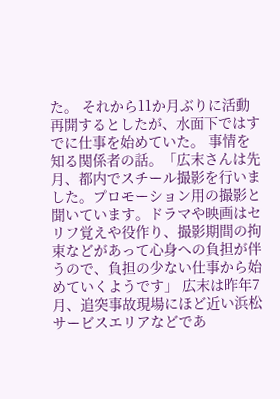た。 それから11か月ぶりに活動再開するとしたが、水面下ではすでに仕事を始めていた。 事情を知る関係者の話。「広末さんは先月、都内でスチール撮影を行いました。プロモーション用の撮影と聞いています。ドラマや映画はセリフ覚えや役作り、撮影期間の拘束などがあって心身への負担が伴うので、負担の少ない仕事から始めていくようです」 広末は昨年7月、追突事故現場にほど近い浜松サービスエリアなどであ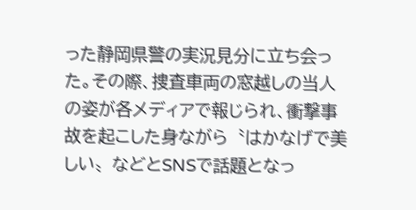った静岡県警の実況見分に立ち会った。その際、捜査車両の窓越しの当人の姿が各メディアで報じられ、衝撃事故を起こした身ながら〝はかなげで美しい〟などとSNSで話題となっ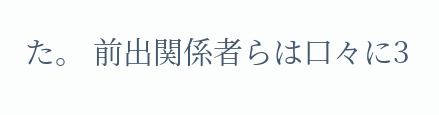た。 前出関係者らは口々に3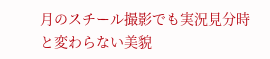月のスチール撮影でも実況見分時と変わらない美貌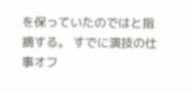を保っていたのではと指摘する。 すでに演技の仕事オフ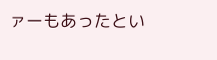ァーもあったとい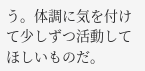う。体調に気を付けて少しずつ活動してほしいものだ。